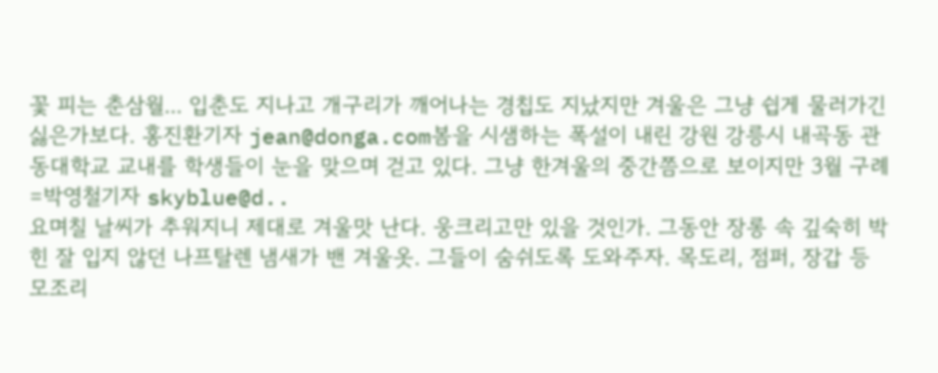꽃 피는 춘삼월... 입춘도 지나고 개구리가 깨어나는 경칩도 지났지만 겨울은 그냥 쉽게 물러가긴 싫은가보다. 홍진환기자 jean@donga.com봄을 시샘하는 폭설이 내린 강원 강릉시 내곡동 관동대학교 교내를 학생들이 눈을 맞으며 걷고 있다. 그냥 한겨울의 중간쯤으로 보이지만 3월 구례=박영철기자 skyblue@d..
요며칠 날씨가 추워지니 제대로 겨울맛 난다. 웅크리고만 있을 것인가. 그동안 장롱 속 깊숙히 박힌 잘 입지 않던 나프탈렌 냄새가 밴 겨울옷. 그들이 숨쉬도록 도와주자. 목도리, 점퍼, 장갑 등 모조리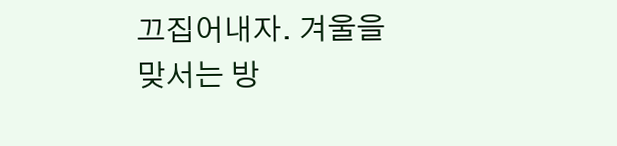끄집어내자. 겨울을 맞서는 방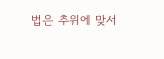법은 추위에 맞서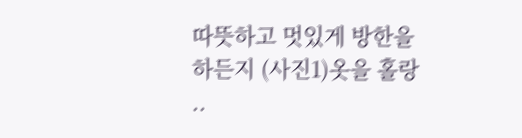따뜻하고 멋있게 방한을 하든지 (사진1)옷을 홀랑 ..